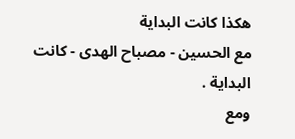هكذا كانت البداية
مع الحسين - مصباح الهدى - كانت البداية .
ومع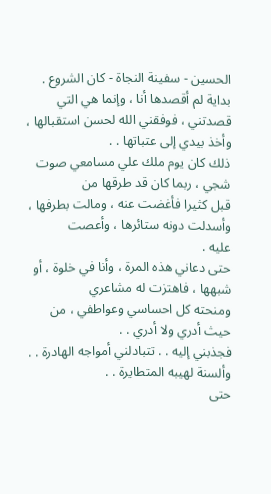الحسين - سفينة النجاة - كان الشروع .
بداية لم أقصدها أنا ، وإنما هي التي قصدتني ، فوفقني الله لحسن استقبالها ،
وأخذ بيدي إلى عتباتها . .
ذلك كان يوم ملك علي مسامعي صوت شجي ، ربما كان قد طرقها من
قبل كثيرا فأغضت عنه ، ومالت بطرفها ، وأسدلت دونه ستائرها ، وأعصت
عليه .
حتى دعاني هذه المرة ، وأنا في خلوة ، أو شبهها ، فاهتزت له مشاعري
ومنحته كل احساسي وعواطفي ، من حيث أدري ولا أدري . .
فجذبني إليه . . تتبادلني أمواجه الهادرة . . وألسنة لهيبه المتطايرة . .
حتى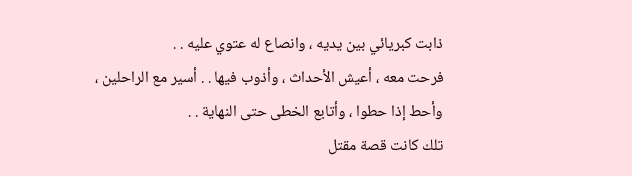ذابت كبريائي بين يديه ، وانصاع له عتوي عليه . .
فرحت معه ، أعيش الأحداث ، وأذوب فيها . . أسير مع الراحلين ،
وأحط إذا حطوا ، وأتابع الخطى حتى النهاية . .
تلك كانت قصة مقتل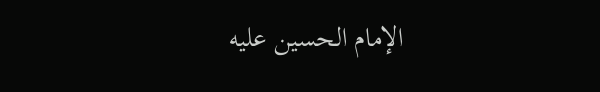الإمام الحسين عليه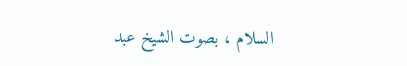السلام ، بصوت الشيخ عبد